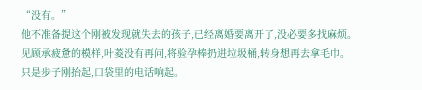“没有。”
他不准备提这个刚被发现就失去的孩子,已经离婚要离开了,没必要多找麻烦。
见顾承疲惫的模样,叶菱没有再问,将验孕棒扔进垃圾桶,转身想再去拿毛巾。
只是步子刚抬起,口袋里的电话响起。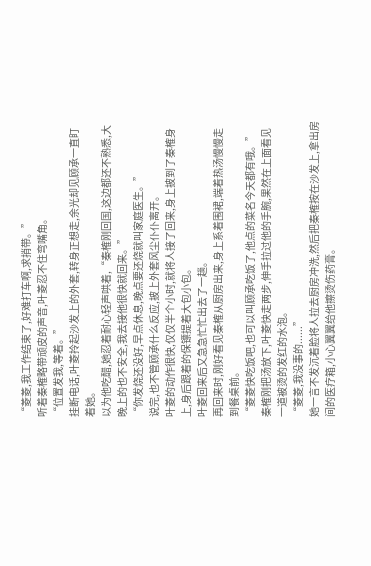“菱菱,我工作结束了,好难打车啊,求捎带。”
听着秦榷略带顽皮的声音,叶菱忍不住弯嘴角。
“位置发我,等着。”
挂断电话,叶菱拎起沙发上的外套,转身正想走,余光却见顾承一直盯着她。
以为他吃醋,她忍着耐心轻声哄着,“秦榷刚回国,这边都还不熟悉,大晚上的也不安全,我去接他很快就回来。”
“你发烧还没好,早点休息,晚点要还烧就叫家庭医生。”
说完,也不管顾承什么反应,披上外套风尘仆仆离开。
叶菱的动作很快,仅仅半个小时,就将人接了回来,身上披到了秦榷身上,身后跟着的保镖提着大包小包。
叶菱回来后又急急忙忙出去了一趟。
再回来时,刚好看见秦榷从厨房出来,身上系着围裙,端着热汤慢慢走到餐桌前。
“菱菱快吃饭吧,也可以叫顾承吃饭了,他点的菜名今天都有哦。”
秦榷刚把汤放下,叶菱快走两步,伸手拉过他的手腕,果然在上面看见一道被烫的发红的水泡。
“菱菱,我没事的......”
她一言不发沉着脸将人拉去厨房冲洗,然后把秦榷按在沙发上,拿出房间的医疗箱,小心翼翼给他擦烫伤药膏。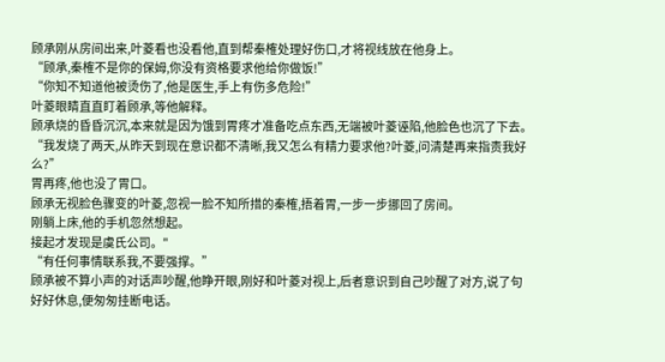顾承刚从房间出来,叶菱看也没看他,直到帮秦榷处理好伤口,才将视线放在他身上。
“顾承,秦榷不是你的保姆,你没有资格要求他给你做饭!”
“你知不知道他被烫伤了,他是医生,手上有伤多危险!”
叶菱眼睛直直盯着顾承,等他解释。
顾承烧的昏昏沉沉,本来就是因为饿到胃疼才准备吃点东西,无端被叶菱诬陷,他脸色也沉了下去。
“我发烧了两天,从昨天到现在意识都不清晰,我又怎么有精力要求他?叶菱,问清楚再来指责我好么?”
胃再疼,他也没了胃口。
顾承无视脸色骤变的叶菱,忽视一脸不知所措的秦榷,捂着胃,一步一步挪回了房间。
刚躺上床,他的手机忽然想起。
接起才发现是虞氏公司。"
“有任何事情联系我,不要强撑。”
顾承被不算小声的对话声吵醒,他睁开眼,刚好和叶菱对视上,后者意识到自己吵醒了对方,说了句好好休息,便匆匆挂断电话。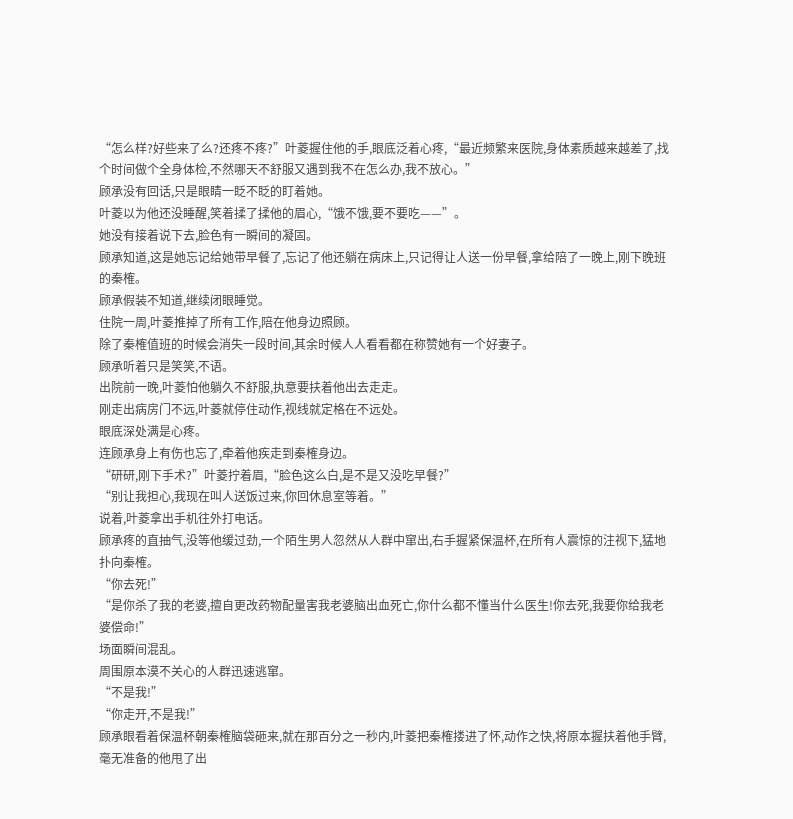“怎么样?好些来了么?还疼不疼?”叶菱握住他的手,眼底泛着心疼,“最近频繁来医院,身体素质越来越差了,找个时间做个全身体检,不然哪天不舒服又遇到我不在怎么办,我不放心。”
顾承没有回话,只是眼睛一眨不眨的盯着她。
叶菱以为他还没睡醒,笑着揉了揉他的眉心,“饿不饿,要不要吃——”。
她没有接着说下去,脸色有一瞬间的凝固。
顾承知道,这是她忘记给她带早餐了,忘记了他还躺在病床上,只记得让人送一份早餐,拿给陪了一晚上,刚下晚班的秦榷。
顾承假装不知道,继续闭眼睡觉。
住院一周,叶菱推掉了所有工作,陪在他身边照顾。
除了秦榷值班的时候会消失一段时间,其余时候人人看看都在称赞她有一个好妻子。
顾承听着只是笑笑,不语。
出院前一晚,叶菱怕他躺久不舒服,执意要扶着他出去走走。
刚走出病房门不远,叶菱就停住动作,视线就定格在不远处。
眼底深处满是心疼。
连顾承身上有伤也忘了,牵着他疾走到秦榷身边。
“研研,刚下手术?”叶菱拧着眉,“脸色这么白,是不是又没吃早餐?”
“别让我担心,我现在叫人送饭过来,你回休息室等着。”
说着,叶菱拿出手机往外打电话。
顾承疼的直抽气,没等他缓过劲,一个陌生男人忽然从人群中窜出,右手握紧保温杯,在所有人震惊的注视下,猛地扑向秦榷。
“你去死!”
“是你杀了我的老婆,擅自更改药物配量害我老婆脑出血死亡,你什么都不懂当什么医生!你去死,我要你给我老婆偿命!”
场面瞬间混乱。
周围原本漠不关心的人群迅速逃窜。
“不是我!”
“你走开,不是我!”
顾承眼看着保温杯朝秦榷脑袋砸来,就在那百分之一秒内,叶菱把秦榷搂进了怀,动作之快,将原本握扶着他手臂,毫无准备的他甩了出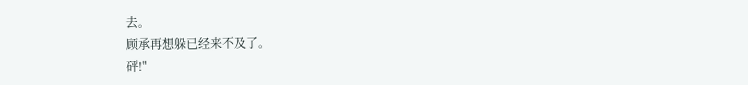去。
顾承再想躲已经来不及了。
砰!"